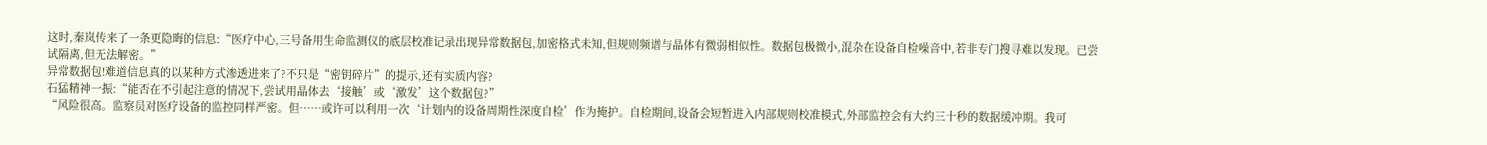这时,秦岚传来了一条更隐晦的信息:“医疗中心,三号备用生命监测仪的底层校准记录出现异常数据包,加密格式未知,但规则频谱与晶体有微弱相似性。数据包极微小,混杂在设备自检噪音中,若非专门搜寻难以发现。已尝试隔离,但无法解密。”
异常数据包!难道信息真的以某种方式渗透进来了?不只是“密钥碎片”的提示,还有实质内容?
石猛精神一振:“能否在不引起注意的情况下,尝试用晶体去‘接触’或‘激发’这个数据包?”
“风险很高。监察员对医疗设备的监控同样严密。但……或许可以利用一次‘计划内的设备周期性深度自检’作为掩护。自检期间,设备会短暂进入内部规则校准模式,外部监控会有大约三十秒的数据缓冲期。我可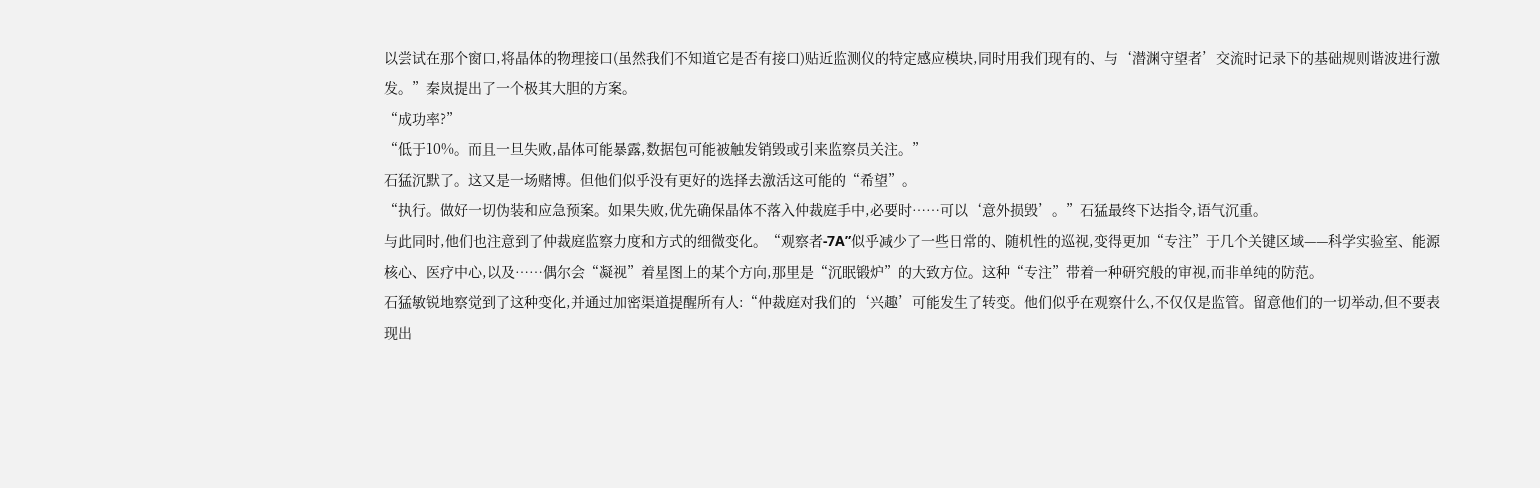以尝试在那个窗口,将晶体的物理接口(虽然我们不知道它是否有接口)贴近监测仪的特定感应模块,同时用我们现有的、与‘潜渊守望者’交流时记录下的基础规则谐波进行激发。”秦岚提出了一个极其大胆的方案。
“成功率?”
“低于10%。而且一旦失败,晶体可能暴露,数据包可能被触发销毁或引来监察员关注。”
石猛沉默了。这又是一场赌博。但他们似乎没有更好的选择去激活这可能的“希望”。
“执行。做好一切伪装和应急预案。如果失败,优先确保晶体不落入仲裁庭手中,必要时……可以‘意外损毁’。”石猛最终下达指令,语气沉重。
与此同时,他们也注意到了仲裁庭监察力度和方式的细微变化。“观察者-7A”似乎减少了一些日常的、随机性的巡视,变得更加“专注”于几个关键区域——科学实验室、能源核心、医疗中心,以及……偶尔会“凝视”着星图上的某个方向,那里是“沉眠锻炉”的大致方位。这种“专注”带着一种研究般的审视,而非单纯的防范。
石猛敏锐地察觉到了这种变化,并通过加密渠道提醒所有人:“仲裁庭对我们的‘兴趣’可能发生了转变。他们似乎在观察什么,不仅仅是监管。留意他们的一切举动,但不要表现出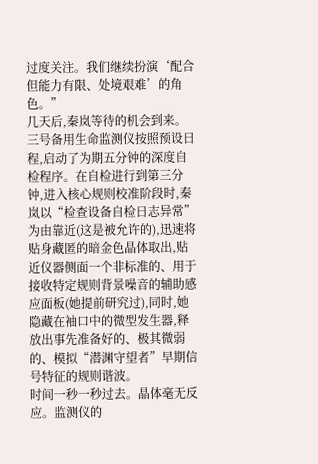过度关注。我们继续扮演‘配合但能力有限、处境艰难’的角色。”
几天后,秦岚等待的机会到来。三号备用生命监测仪按照预设日程,启动了为期五分钟的深度自检程序。在自检进行到第三分钟,进入核心规则校准阶段时,秦岚以“检查设备自检日志异常”为由靠近(这是被允许的),迅速将贴身藏匿的暗金色晶体取出,贴近仪器侧面一个非标准的、用于接收特定规则背景噪音的辅助感应面板(她提前研究过),同时,她隐藏在袖口中的微型发生器,释放出事先准备好的、极其微弱的、模拟“潜渊守望者”早期信号特征的规则谐波。
时间一秒一秒过去。晶体毫无反应。监测仪的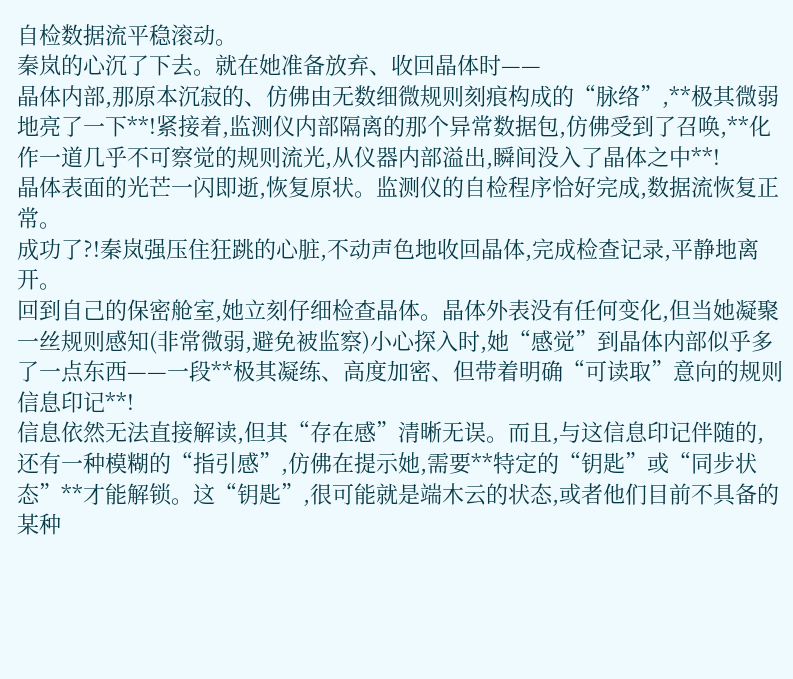自检数据流平稳滚动。
秦岚的心沉了下去。就在她准备放弃、收回晶体时——
晶体内部,那原本沉寂的、仿佛由无数细微规则刻痕构成的“脉络”,**极其微弱地亮了一下**!紧接着,监测仪内部隔离的那个异常数据包,仿佛受到了召唤,**化作一道几乎不可察觉的规则流光,从仪器内部溢出,瞬间没入了晶体之中**!
晶体表面的光芒一闪即逝,恢复原状。监测仪的自检程序恰好完成,数据流恢复正常。
成功了?!秦岚强压住狂跳的心脏,不动声色地收回晶体,完成检查记录,平静地离开。
回到自己的保密舱室,她立刻仔细检查晶体。晶体外表没有任何变化,但当她凝聚一丝规则感知(非常微弱,避免被监察)小心探入时,她“感觉”到晶体内部似乎多了一点东西——一段**极其凝练、高度加密、但带着明确“可读取”意向的规则信息印记**!
信息依然无法直接解读,但其“存在感”清晰无误。而且,与这信息印记伴随的,还有一种模糊的“指引感”,仿佛在提示她,需要**特定的“钥匙”或“同步状态”**才能解锁。这“钥匙”,很可能就是端木云的状态,或者他们目前不具备的某种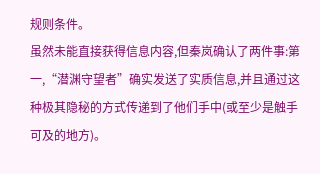规则条件。
虽然未能直接获得信息内容,但秦岚确认了两件事:第一,“潜渊守望者”确实发送了实质信息,并且通过这种极其隐秘的方式传递到了他们手中(或至少是触手可及的地方)。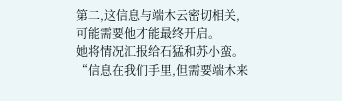第二,这信息与端木云密切相关,可能需要他才能最终开启。
她将情况汇报给石猛和苏小蛮。
“信息在我们手里,但需要端木来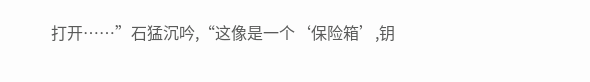打开……”石猛沉吟,“这像是一个‘保险箱’,钥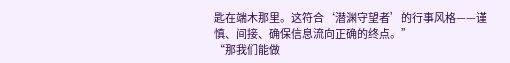匙在端木那里。这符合‘潜渊守望者’的行事风格——谨慎、间接、确保信息流向正确的终点。”
“那我们能做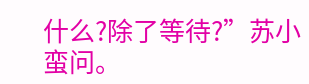什么?除了等待?”苏小蛮问。